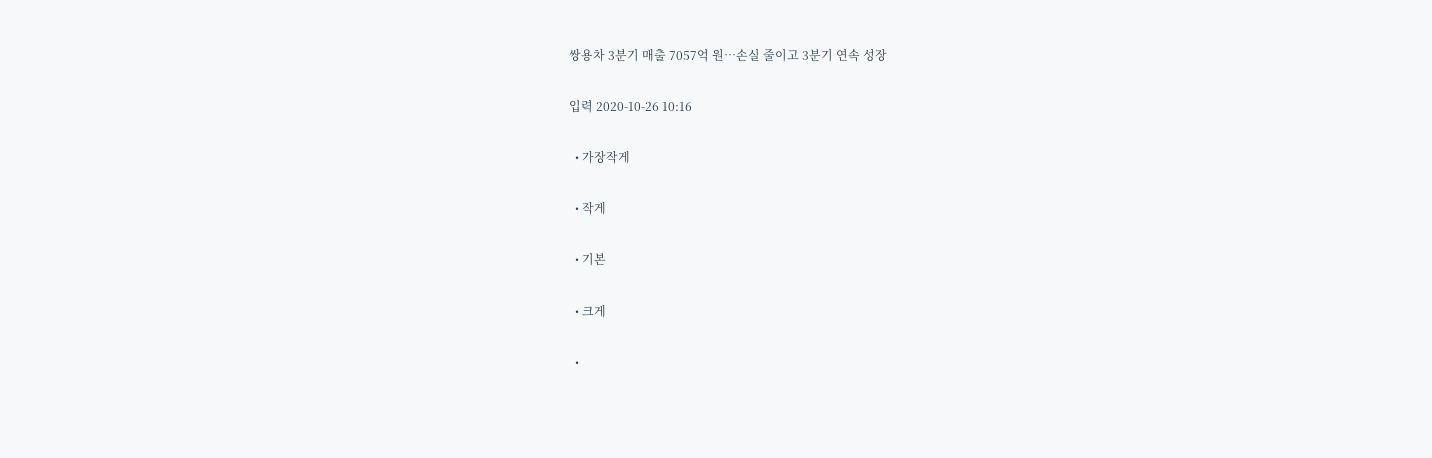쌍용차 3분기 매출 7057억 원…손실 줄이고 3분기 연속 성장

입력 2020-10-26 10:16

  • 가장작게

  • 작게

  • 기본

  • 크게

  •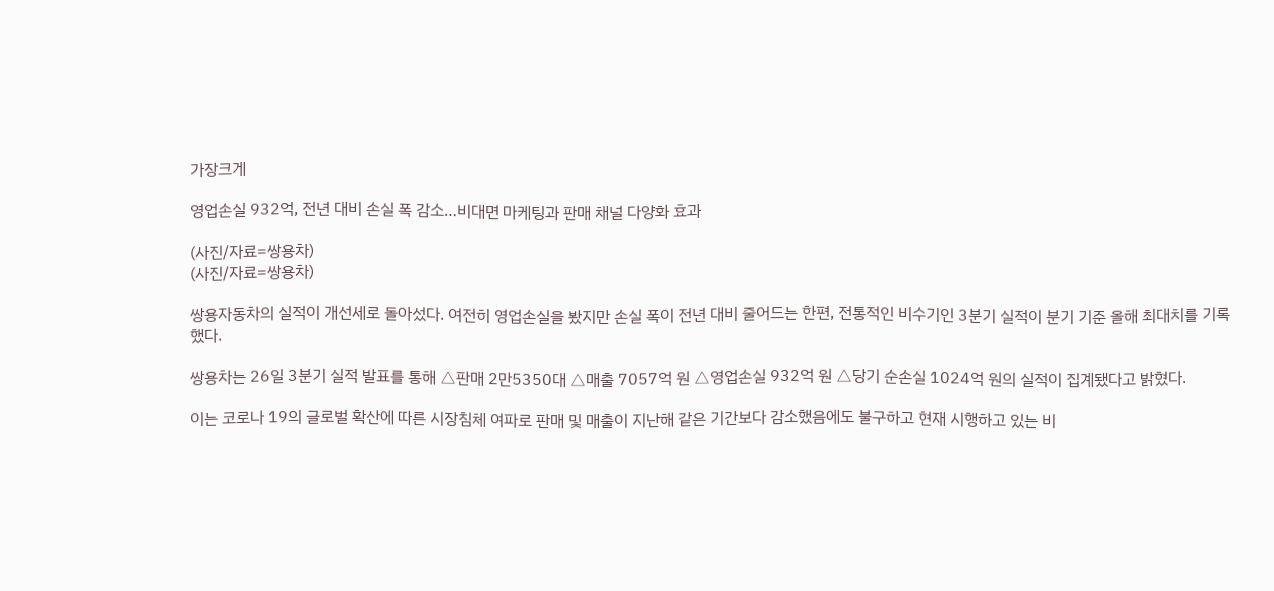가장크게

영업손실 932억, 전년 대비 손실 폭 감소…비대면 마케팅과 판매 채널 다양화 효과

(사진/자료=쌍용차)
(사진/자료=쌍용차)

쌍용자동차의 실적이 개선세로 돌아섰다. 여전히 영업손실을 봤지만 손실 폭이 전년 대비 줄어드는 한편, 전통적인 비수기인 3분기 실적이 분기 기준 올해 최대치를 기록했다.

쌍용차는 26일 3분기 실적 발표를 통해 △판매 2만5350대 △매출 7057억 원 △영업손실 932억 원 △당기 순손실 1024억 원의 실적이 집계됐다고 밝혔다.

이는 코로나 19의 글로벌 확산에 따른 시장침체 여파로 판매 및 매출이 지난해 같은 기간보다 감소했음에도 불구하고 현재 시행하고 있는 비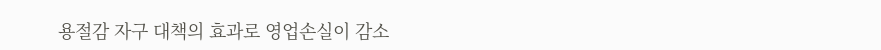용절감 자구 대책의 효과로 영업손실이 감소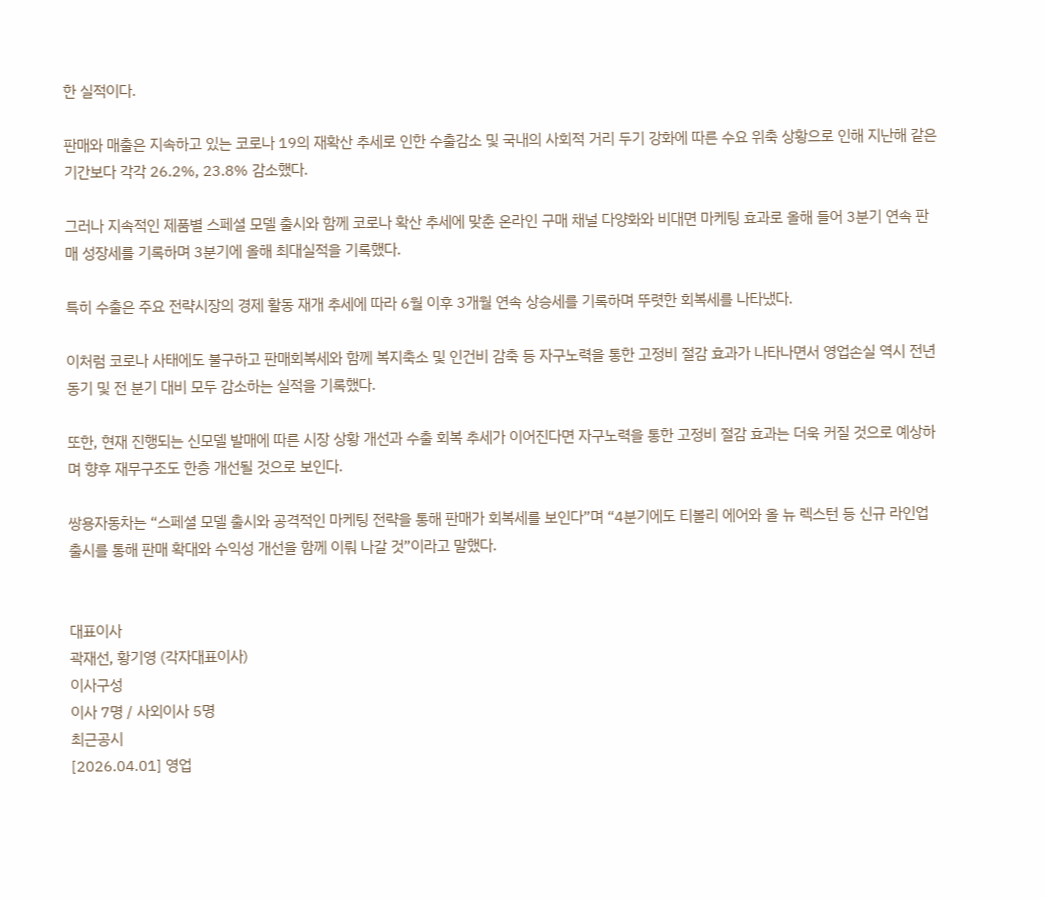한 실적이다.

판매와 매출은 지속하고 있는 코로나 19의 재확산 추세로 인한 수출감소 및 국내의 사회적 거리 두기 강화에 따른 수요 위축 상황으로 인해 지난해 같은 기간보다 각각 26.2%, 23.8% 감소했다.

그러나 지속적인 제품별 스페셜 모델 출시와 함께 코로나 확산 추세에 맞춘 온라인 구매 채널 다양화와 비대면 마케팅 효과로 올해 들어 3분기 연속 판매 성장세를 기록하며 3분기에 올해 최대실적을 기록했다.

특히 수출은 주요 전략시장의 경제 활동 재개 추세에 따라 6월 이후 3개월 연속 상승세를 기록하며 뚜렷한 회복세를 나타냈다.

이처럼 코로나 사태에도 불구하고 판매회복세와 함께 복지축소 및 인건비 감축 등 자구노력을 통한 고정비 절감 효과가 나타나면서 영업손실 역시 전년 동기 및 전 분기 대비 모두 감소하는 실적을 기록했다.

또한, 현재 진행되는 신모델 발매에 따른 시장 상황 개선과 수출 회복 추세가 이어진다면 자구노력을 통한 고정비 절감 효과는 더욱 커질 것으로 예상하며 향후 재무구조도 한층 개선될 것으로 보인다.

쌍용자동차는 “스페셜 모델 출시와 공격적인 마케팅 전략을 통해 판매가 회복세를 보인다”며 “4분기에도 티볼리 에어와 올 뉴 렉스턴 등 신규 라인업 출시를 통해 판매 확대와 수익성 개선을 함께 이뤄 나갈 것”이라고 말했다.


대표이사
곽재선, 황기영 (각자대표이사)
이사구성
이사 7명 / 사외이사 5명
최근공시
[2026.04.01] 영업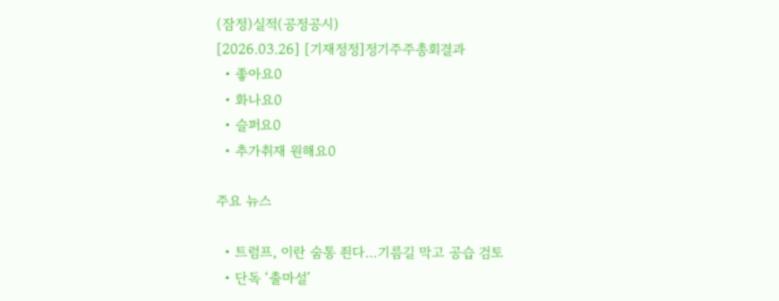(잠정)실적(공정공시)
[2026.03.26] [기재정정]정기주주총회결과
  • 좋아요0
  • 화나요0
  • 슬퍼요0
  • 추가취재 원해요0

주요 뉴스

  • 트럼프, 이란 숨통 죈다…기름길 막고 공습 검토
  • 단독 ‘출마설’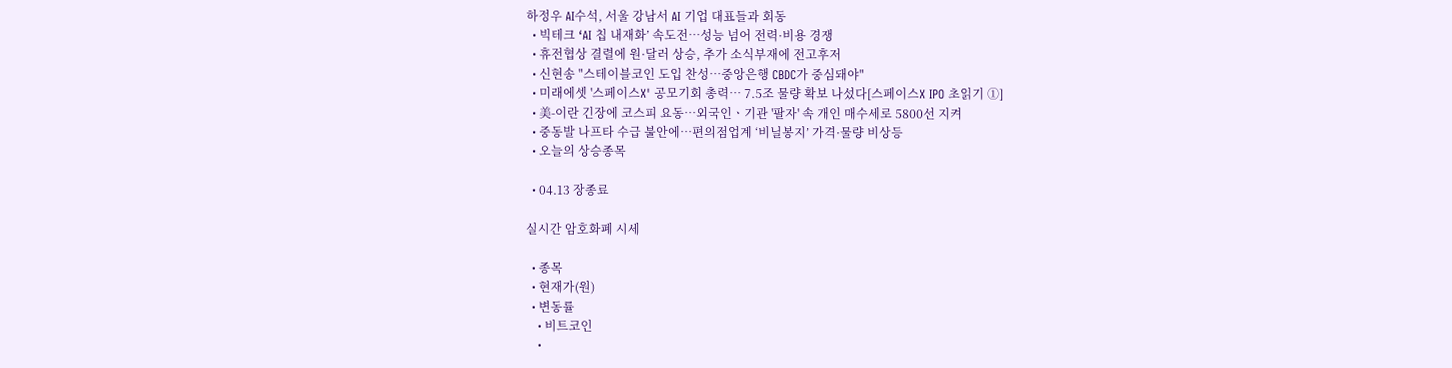하정우 AI수석, 서울 강남서 AI 기업 대표들과 회동
  • 빅테크 ‘AI 칩 내재화’ 속도전…성능 넘어 전력·비용 경쟁
  • 휴전협상 결렬에 원·달러 상승, 추가 소식부재에 전고후저
  • 신현송 "스테이블코인 도입 찬성⋯중앙은행 CBDC가 중심돼야"
  • 미래에셋 '스페이스X' 공모기회 총력… 7.5조 물량 확보 나섰다[스페이스X IPO 초읽기 ①]
  • 美-이란 긴장에 코스피 요동⋯외국인ㆍ기관 '팔자' 속 개인 매수세로 5800선 지켜
  • 중동발 나프타 수급 불안에…편의점업계 ‘비닐봉지’ 가격·물량 비상등
  • 오늘의 상승종목

  • 04.13 장종료

실시간 암호화폐 시세

  • 종목
  • 현재가(원)
  • 변동률
    • 비트코인
    •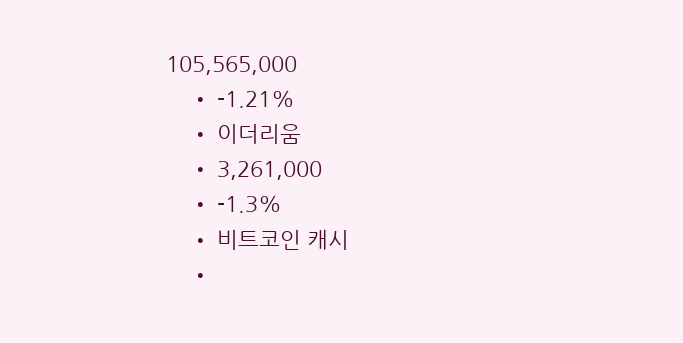105,565,000
    • -1.21%
    • 이더리움
    • 3,261,000
    • -1.3%
    • 비트코인 캐시
    •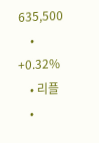635,500
    • +0.32%
    • 리플
    •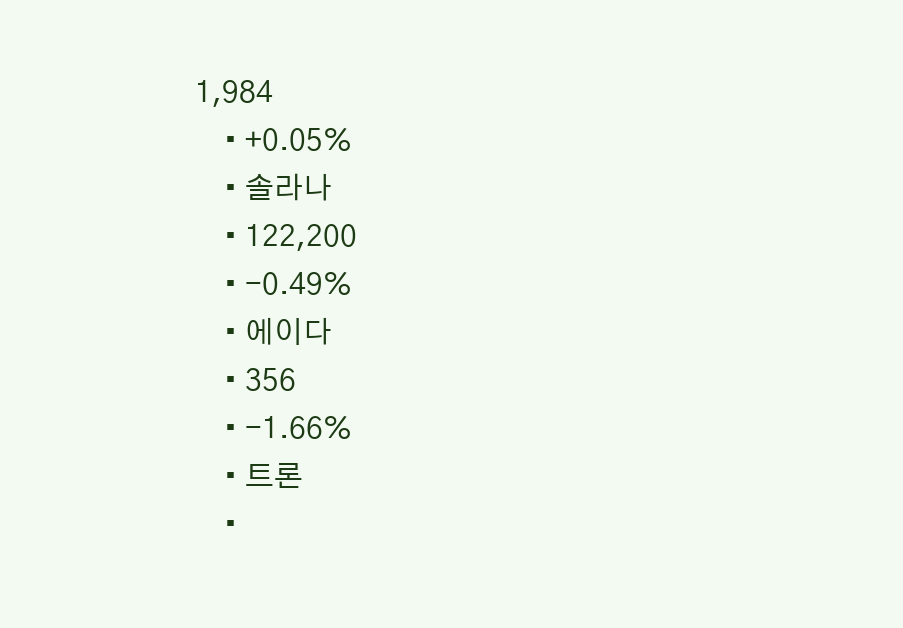1,984
    • +0.05%
    • 솔라나
    • 122,200
    • -0.49%
    • 에이다
    • 356
    • -1.66%
    • 트론
    •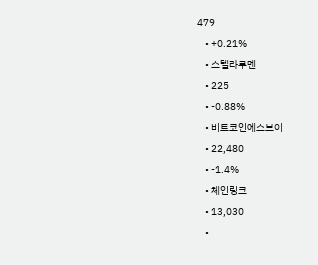479
    • +0.21%
    • 스텔라루멘
    • 225
    • -0.88%
    • 비트코인에스브이
    • 22,480
    • -1.4%
    • 체인링크
    • 13,030
    •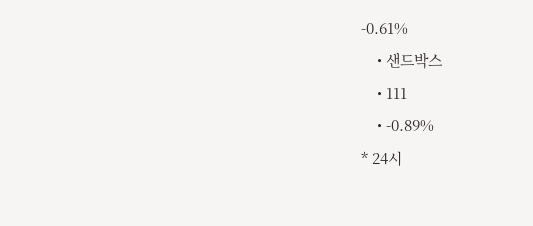-0.61%
    • 샌드박스
    • 111
    • -0.89%
* 24시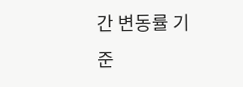간 변동률 기준